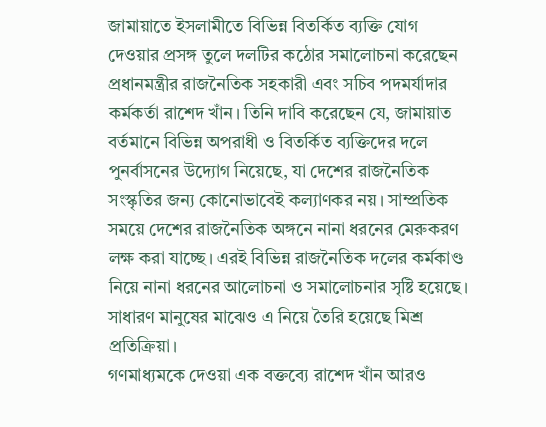জামায়াতে ইসলামীতে বিভিন্ন বিতর্কিত ব্যক্তি যোগ দেওয়ার প্রসঙ্গ তুলে দলটির কঠোর সমালোচনা করেছেন প্রধানমন্ত্রীর রাজনৈতিক সহকারী এবং সচিব পদমর্যাদার কর্মকর্তা রাশেদ খাঁন। তিনি দাবি করেছেন যে, জামায়াত বর্তমানে বিভিন্ন অপরাধী ও বিতর্কিত ব্যক্তিদের দলে পুনর্বাসনের উদ্যোগ নিয়েছে, যা দেশের রাজনৈতিক সংস্কৃতির জন্য কোনোভাবেই কল্যাণকর নয়। সাম্প্রতিক সময়ে দেশের রাজনৈতিক অঙ্গনে নানা ধরনের মেরুকরণ লক্ষ করা যাচ্ছে। এরই বিভিন্ন রাজনৈতিক দলের কর্মকাণ্ড নিয়ে নানা ধরনের আলোচনা ও সমালোচনার সৃষ্টি হয়েছে। সাধারণ মানুষের মাঝেও এ নিয়ে তৈরি হয়েছে মিশ্র প্রতিক্রিয়া।
গণমাধ্যমকে দেওয়া এক বক্তব্যে রাশেদ খাঁন আরও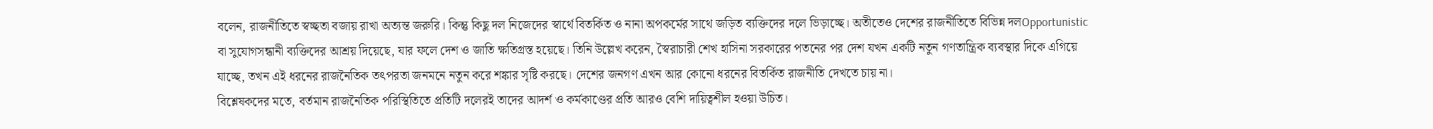বলেন, রাজনীতিতে স্বচ্ছতা বজায় রাখা অত্যন্ত জরুরি। কিন্তু কিছু দল নিজেদের স্বার্থে বিতর্কিত ও নানা অপকর্মের সাথে জড়িত ব্যক্তিদের দলে ভিড়াচ্ছে। অতীতেও দেশের রাজনীতিতে বিভিন্ন দলOpportunistic বা সুযোগসন্ধানী ব্যক্তিদের আশ্রয় দিয়েছে, যার ফলে দেশ ও জাতি ক্ষতিগ্রস্ত হয়েছে। তিনি উল্লেখ করেন, স্বৈরাচারী শেখ হাসিনা সরকারের পতনের পর দেশ যখন একটি নতুন গণতান্ত্রিক ব্যবস্থার দিকে এগিয়ে যাচ্ছে, তখন এই ধরনের রাজনৈতিক তৎপরতা জনমনে নতুন করে শঙ্কার সৃষ্টি করছে। দেশের জনগণ এখন আর কোনো ধরনের বিতর্কিত রাজনীতি দেখতে চায় না।
বিশ্লেষকদের মতে, বর্তমান রাজনৈতিক পরিস্থিতিতে প্রতিটি দলেরই তাদের আদর্শ ও কর্মকাণ্ডের প্রতি আরও বেশি দায়িত্বশীল হওয়া উচিত।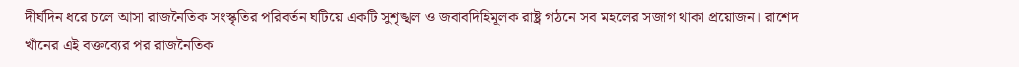দীর্ঘদিন ধরে চলে আসা রাজনৈতিক সংস্কৃতির পরিবর্তন ঘটিয়ে একটি সুশৃঙ্খল ও জবাবদিহিমূলক রাষ্ট্র গঠনে সব মহলের সজাগ থাকা প্রয়োজন। রাশেদ খাঁনের এই বক্তব্যের পর রাজনৈতিক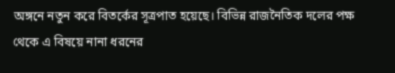অঙ্গনে নতুন করে বিতর্কের সূত্রপাত হয়েছে। বিভিন্ন রাজনৈতিক দলের পক্ষ থেকে এ বিষয়ে নানা ধরনের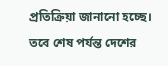প্রতিক্রিয়া জানানো হচ্ছে। তবে শেষ পর্যন্ত দেশের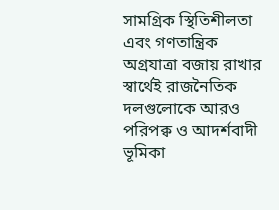সামগ্রিক স্থিতিশীলতা এবং গণতান্ত্রিক অগ্রযাত্রা বজায় রাখার স্বার্থেই রাজনৈতিক দলগুলোকে আরও পরিপক্ব ও আদর্শবাদী ভূমিকা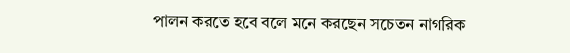পালন করতে হবে বলে মনে করছেন সচেতন নাগরিক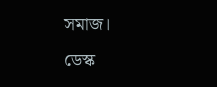সমাজ।
ডেস্ক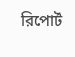রিপোর্ট